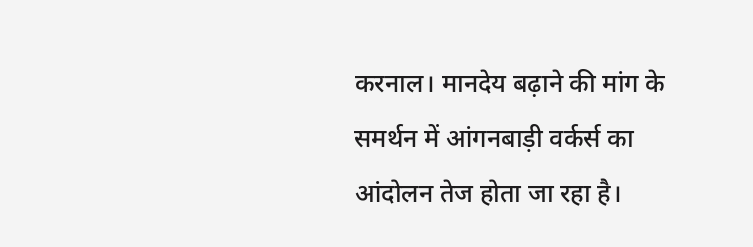करनाल। मानदेय बढ़ाने की मांग के समर्थन में आंगनबाड़ी वर्कर्स का आंदोलन तेज होता जा रहा है।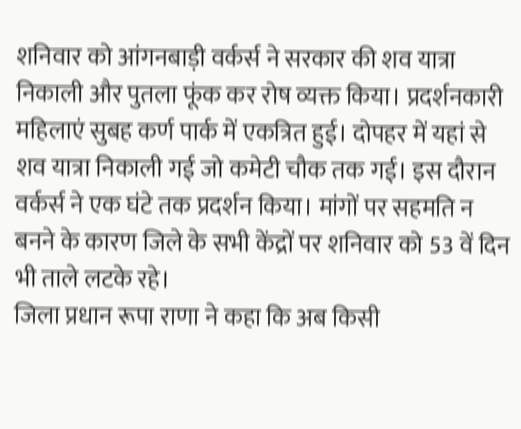शनिवार को आंगनबाड़ी वर्कर्स ने सरकार की शव यात्रा निकाली और पुतला फूंक कर रोष व्यक्त किया। प्रदर्शनकारी महिलाएं सुबह कर्ण पार्क में एकत्रित हुई। दोपहर में यहां से शव यात्रा निकाली गई जो कमेटी चौक तक गई। इस दौरान वर्कर्स ने एक घंटे तक प्रदर्शन किया। मांगों पर सहमति न बनने के कारण जिले के सभी केंद्रों पर शनिवार को 53 वें दिन भी ताले लटके रहे।
जिला प्रधान रूपा राणा ने कहा कि अब किसी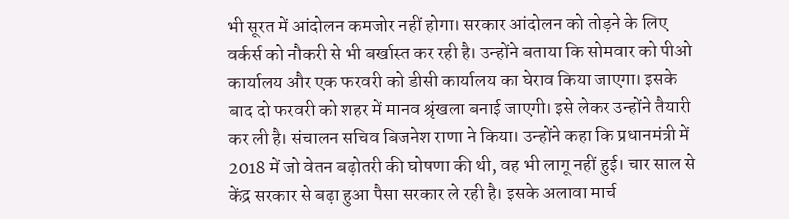भी सूरत में आंदोलन कमजोर नहीं होगा। सरकार आंदोलन को तोड़ने के लिए वर्कर्स को नौकरी से भी बर्खास्त कर रही है। उन्होंने बताया कि सोमवार को पीओ कार्यालय और एक फरवरी को डीसी कार्यालय का घेराव किया जाएगा। इसके बाद दो फरवरी को शहर में मानव श्रृंखला बनाई जाएगी। इसे लेकर उन्होंने तैयारी कर ली है। संचालन सचिव बिजनेश राणा ने किया। उन्होंने कहा कि प्रधानमंत्री में 2018 में जो वेतन बढ़ोतरी की घोषणा की थी, वह भी लागू नहीं हुई। चार साल से केंद्र सरकार से बढ़ा हुआ पैसा सरकार ले रही है। इसके अलावा मार्च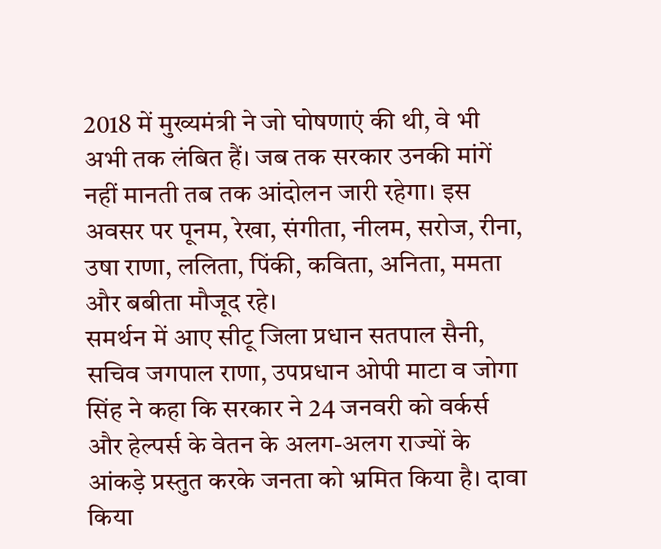2018 में मुख्यमंत्री ने जो घोषणाएं की थी, वे भी अभी तक लंबित हैं। जब तक सरकार उनकी मांगें नहीं मानती तब तक आंदोलन जारी रहेगा। इस अवसर पर पूनम, रेखा, संगीता, नीलम, सरोज, रीना, उषा राणा, ललिता, पिंकी, कविता, अनिता, ममता और बबीता मौजूद रहे।
समर्थन में आए सीटू जिला प्रधान सतपाल सैनी, सचिव जगपाल राणा, उपप्रधान ओपी माटा व जोगा सिंह ने कहा कि सरकार ने 24 जनवरी को वर्कर्स और हेल्पर्स के वेतन के अलग-अलग राज्यों के आंकड़े प्रस्तुत करके जनता को भ्रमित किया है। दावा किया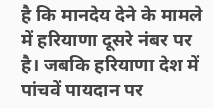है कि मानदेय देने के मामले में हरियाणा दूसरे नंबर पर है। जबकि हरियाणा देश में पांचवें पायदान पर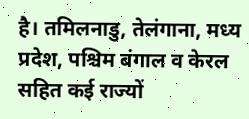है। तमिलनाडु, तेलंगाना, मध्य प्रदेश, पश्चिम बंगाल व केरल सहित कई राज्यों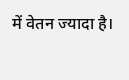में वेतन ज्यादा है।